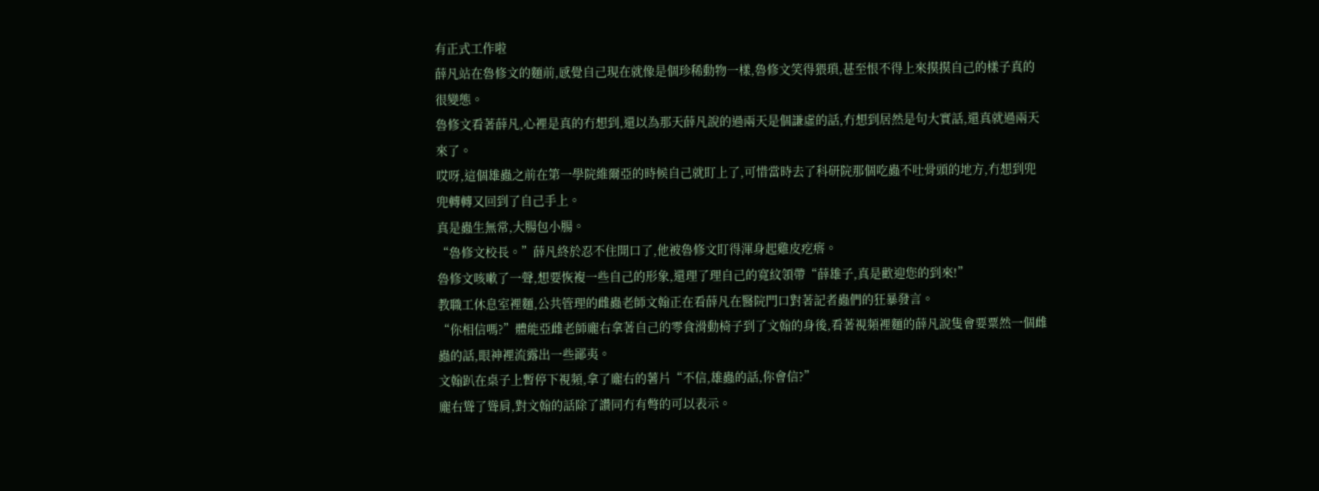有正式工作啦
薛凡站在魯修文的麵前,感覺自己現在就像是個珍稀動物一樣,魯修文笑得猥瑣,甚至恨不得上來摸摸自己的樣子真的很變態。
魯修文看著薛凡,心裡是真的冇想到,還以為那天薛凡說的過兩天是個謙虛的話,冇想到居然是句大實話,還真就過兩天來了。
哎呀,這個雄蟲之前在第一學院維爾亞的時候自己就盯上了,可惜當時去了科研院那個吃蟲不吐骨頭的地方,冇想到兜兜轉轉又回到了自己手上。
真是蟲生無常,大腸包小腸。
“魯修文校長。”薛凡終於忍不住開口了,他被魯修文盯得渾身起雞皮疙瘩。
魯修文咳嗽了一聲,想要恢複一些自己的形象,還理了理自己的寬紋領帶“薛雄子,真是歡迎您的到來!”
教職工休息室裡麵,公共管理的雌蟲老師文翰正在看薛凡在醫院門口對著記者蟲們的狂暴發言。
“你相信嗎?”體能亞雌老師龐右拿著自己的零食滑動椅子到了文翰的身後,看著視頻裡麵的薛凡說隻會要粟然一個雌蟲的話,眼神裡流露出一些鄙夷。
文翰趴在桌子上暫停下視頻,拿了龐右的薯片“不信,雄蟲的話,你會信?”
龐右聳了聳肩,對文翰的話除了讚同冇有彆的可以表示。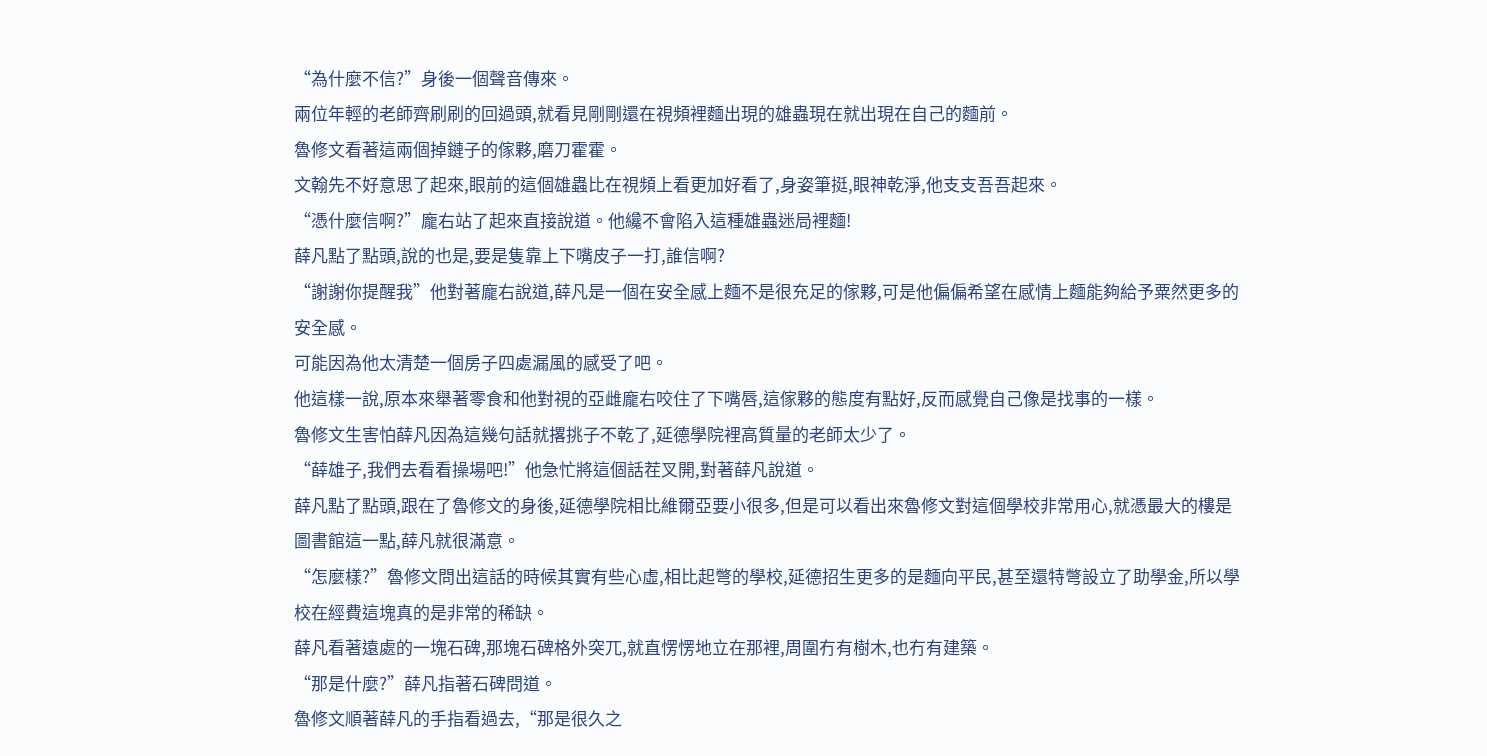“為什麼不信?”身後一個聲音傳來。
兩位年輕的老師齊刷刷的回過頭,就看見剛剛還在視頻裡麵出現的雄蟲現在就出現在自己的麵前。
魯修文看著這兩個掉鏈子的傢夥,磨刀霍霍。
文翰先不好意思了起來,眼前的這個雄蟲比在視頻上看更加好看了,身姿筆挺,眼神乾淨,他支支吾吾起來。
“憑什麼信啊?”龐右站了起來直接說道。他纔不會陷入這種雄蟲迷局裡麵!
薛凡點了點頭,說的也是,要是隻靠上下嘴皮子一打,誰信啊?
“謝謝你提醒我”他對著龐右說道,薛凡是一個在安全感上麵不是很充足的傢夥,可是他偏偏希望在感情上麵能夠給予粟然更多的安全感。
可能因為他太清楚一個房子四處漏風的感受了吧。
他這樣一說,原本來舉著零食和他對視的亞雌龐右咬住了下嘴唇,這傢夥的態度有點好,反而感覺自己像是找事的一樣。
魯修文生害怕薛凡因為這幾句話就撂挑子不乾了,延德學院裡高質量的老師太少了。
“薛雄子,我們去看看操場吧!”他急忙將這個話茬叉開,對著薛凡說道。
薛凡點了點頭,跟在了魯修文的身後,延德學院相比維爾亞要小很多,但是可以看出來魯修文對這個學校非常用心,就憑最大的樓是圖書館這一點,薛凡就很滿意。
“怎麼樣?”魯修文問出這話的時候其實有些心虛,相比起彆的學校,延德招生更多的是麵向平民,甚至還特彆設立了助學金,所以學校在經費這塊真的是非常的稀缺。
薛凡看著遠處的一塊石碑,那塊石碑格外突兀,就直愣愣地立在那裡,周圍冇有樹木,也冇有建築。
“那是什麼?”薛凡指著石碑問道。
魯修文順著薛凡的手指看過去,“那是很久之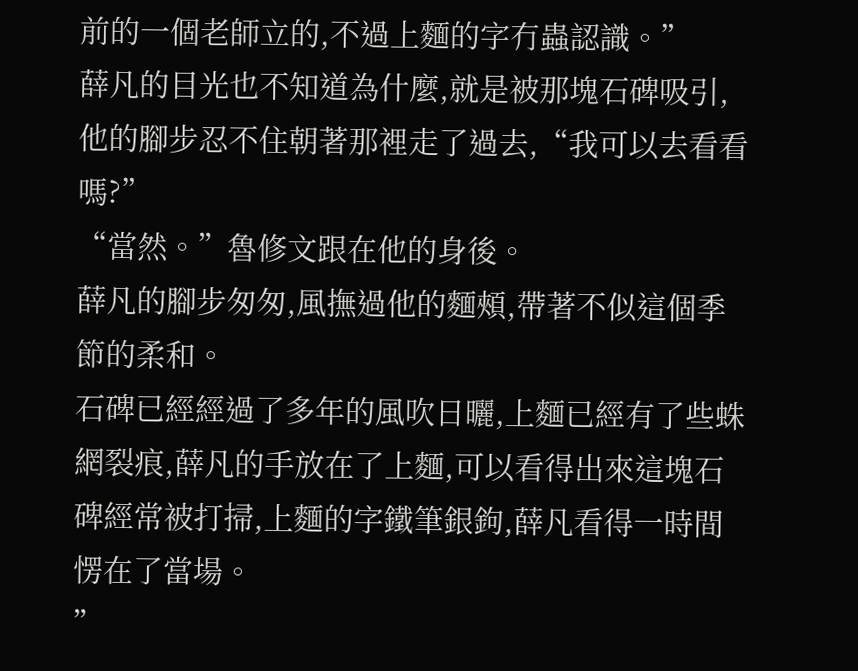前的一個老師立的,不過上麵的字冇蟲認識。”
薛凡的目光也不知道為什麼,就是被那塊石碑吸引,他的腳步忍不住朝著那裡走了過去,“我可以去看看嗎?”
“當然。”魯修文跟在他的身後。
薛凡的腳步匆匆,風撫過他的麵頰,帶著不似這個季節的柔和。
石碑已經經過了多年的風吹日曬,上麵已經有了些蛛網裂痕,薛凡的手放在了上麵,可以看得出來這塊石碑經常被打掃,上麵的字鐵筆銀鉤,薛凡看得一時間愣在了當場。
”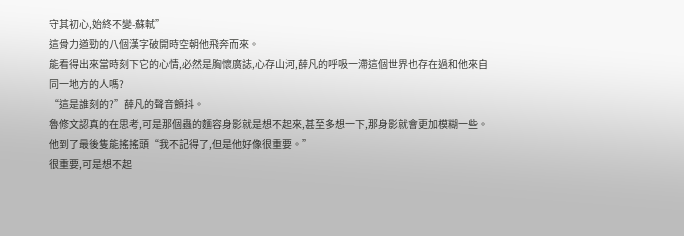守其初心,始終不變-蘇軾”
這骨力遒勁的八個漢字破開時空朝他飛奔而來。
能看得出來當時刻下它的心情,必然是胸懷廣誌,心存山河,薛凡的呼吸一滯這個世界也存在過和他來自同一地方的人嗎?
“這是誰刻的?”薛凡的聲音顫抖。
魯修文認真的在思考,可是那個蟲的麵容身影就是想不起來,甚至多想一下,那身影就會更加模糊一些。
他到了最後隻能搖搖頭“我不記得了,但是他好像很重要。”
很重要,可是想不起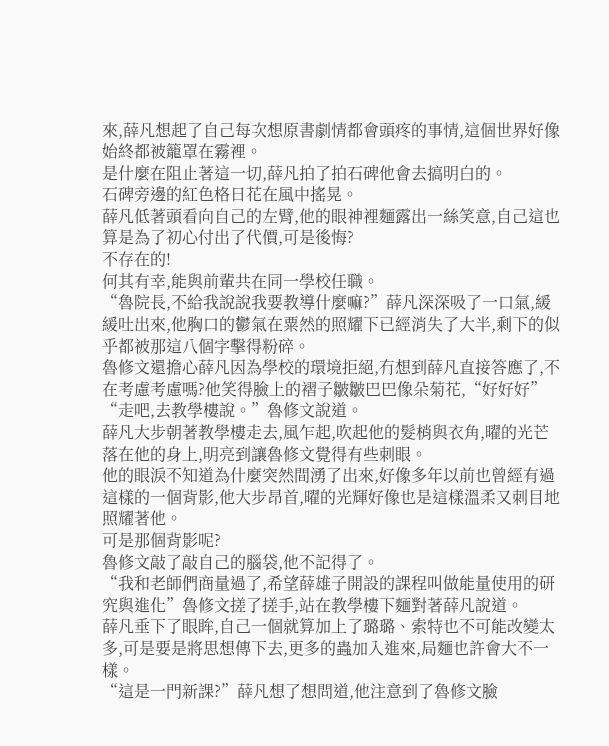來,薛凡想起了自己每次想原書劇情都會頭疼的事情,這個世界好像始終都被籠罩在霧裡。
是什麼在阻止著這一切,薛凡拍了拍石碑他會去搞明白的。
石碑旁邊的紅色格日花在風中搖晃。
薛凡低著頭看向自己的左臂,他的眼神裡麵露出一絲笑意,自己這也算是為了初心付出了代價,可是後悔?
不存在的!
何其有幸,能與前輩共在同一學校任職。
“魯院長,不給我說說我要教導什麼嘛?”薛凡深深吸了一口氣,緩緩吐出來,他胸口的鬱氣在粟然的照耀下已經消失了大半,剩下的似乎都被那這八個字擊得粉碎。
魯修文還擔心薛凡因為學校的環境拒絕,冇想到薛凡直接答應了,不在考慮考慮嗎?他笑得臉上的褶子皺皺巴巴像朵菊花,“好好好”
“走吧,去教學樓說。”魯修文說道。
薛凡大步朝著教學樓走去,風乍起,吹起他的髮梢與衣角,曜的光芒落在他的身上,明亮到讓魯修文覺得有些刺眼。
他的眼淚不知道為什麼突然間湧了出來,好像多年以前也曾經有過這樣的一個背影,他大步昂首,曜的光輝好像也是這樣溫柔又刺目地照耀著他。
可是那個背影呢?
魯修文敲了敲自己的腦袋,他不記得了。
“我和老師們商量過了,希望薛雄子開設的課程叫做能量使用的研究與進化”魯修文搓了搓手,站在教學樓下麵對著薛凡說道。
薛凡垂下了眼眸,自己一個就算加上了璐璐、索特也不可能改變太多,可是要是將思想傳下去,更多的蟲加入進來,局麵也許會大不一樣。
“這是一門新課?”薛凡想了想問道,他注意到了魯修文臉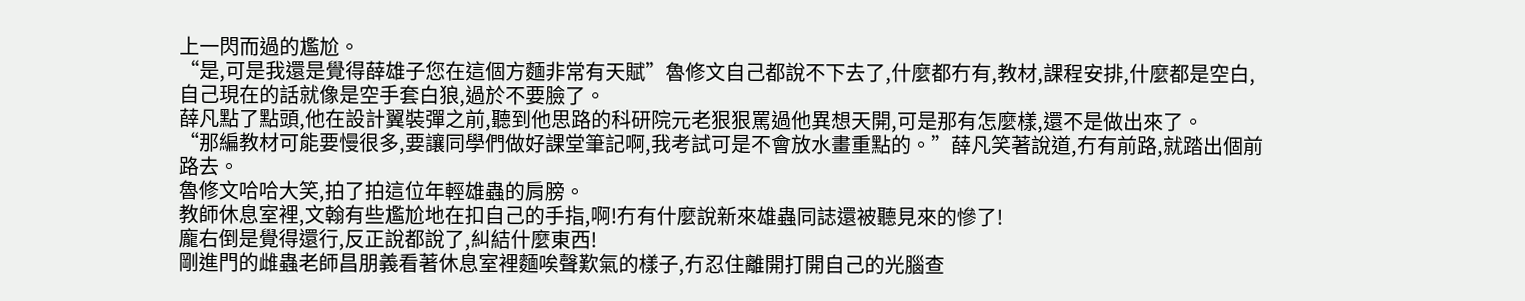上一閃而過的尷尬。
“是,可是我還是覺得薛雄子您在這個方麵非常有天賦”魯修文自己都說不下去了,什麼都冇有,教材,課程安排,什麼都是空白,自己現在的話就像是空手套白狼,過於不要臉了。
薛凡點了點頭,他在設計翼裝彈之前,聽到他思路的科研院元老狠狠罵過他異想天開,可是那有怎麼樣,還不是做出來了。
“那編教材可能要慢很多,要讓同學們做好課堂筆記啊,我考試可是不會放水畫重點的。”薛凡笑著說道,冇有前路,就踏出個前路去。
魯修文哈哈大笑,拍了拍這位年輕雄蟲的肩膀。
教師休息室裡,文翰有些尷尬地在扣自己的手指,啊!冇有什麼說新來雄蟲同誌還被聽見來的慘了!
龐右倒是覺得還行,反正說都說了,糾結什麼東西!
剛進門的雌蟲老師昌朋義看著休息室裡麵唉聲歎氣的樣子,冇忍住離開打開自己的光腦查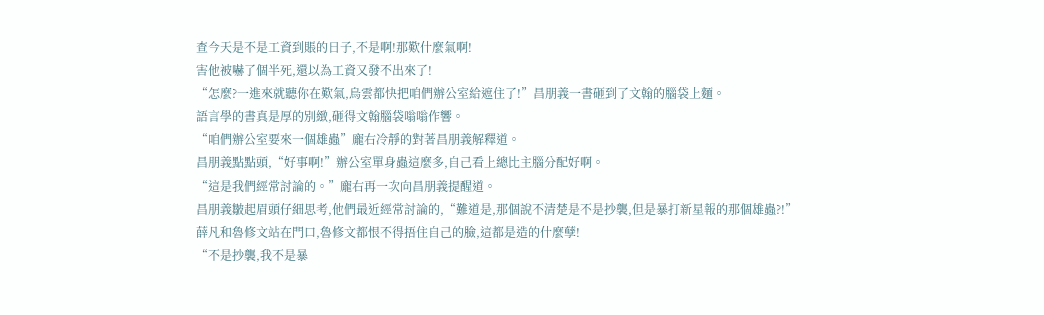查今天是不是工資到賬的日子,不是啊!那歎什麼氣啊!
害他被嚇了個半死,還以為工資又發不出來了!
“怎麼?一進來就聽你在歎氣,烏雲都快把咱們辦公室給遮住了!”昌朋義一書砸到了文翰的腦袋上麵。
語言學的書真是厚的別緻,砸得文翰腦袋嗡嗡作響。
“咱們辦公室要來一個雄蟲”龐右冷靜的對著昌朋義解釋道。
昌朋義點點頭,“好事啊!”辦公室單身蟲這麼多,自己看上總比主腦分配好啊。
“這是我們經常討論的。”龐右再一次向昌朋義提醒道。
昌朋義皺起眉頭仔細思考,他們最近經常討論的,“難道是,那個說不清楚是不是抄襲,但是暴打新星報的那個雄蟲?!”
薛凡和魯修文站在門口,魯修文都恨不得捂住自己的臉,這都是造的什麼孽!
“不是抄襲,我不是暴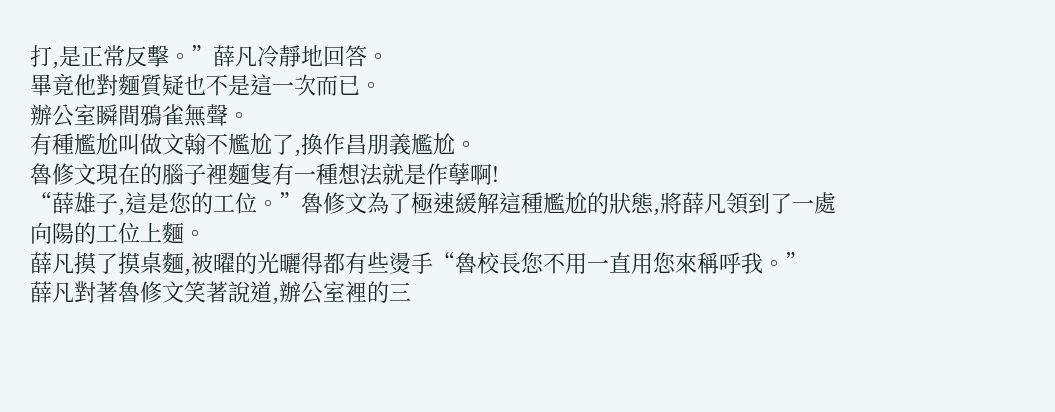打,是正常反擊。”薛凡冷靜地回答。
畢竟他對麵質疑也不是這一次而已。
辦公室瞬間鴉雀無聲。
有種尷尬叫做文翰不尷尬了,換作昌朋義尷尬。
魯修文現在的腦子裡麵隻有一種想法就是作孽啊!
“薛雄子,這是您的工位。”魯修文為了極速緩解這種尷尬的狀態,將薛凡領到了一處向陽的工位上麵。
薛凡摸了摸桌麵,被曜的光曬得都有些燙手“魯校長您不用一直用您來稱呼我。”
薛凡對著魯修文笑著說道,辦公室裡的三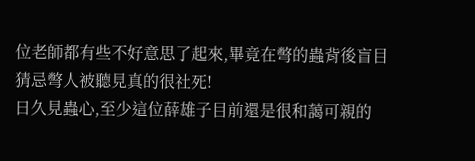位老師都有些不好意思了起來,畢竟在彆的蟲背後盲目猜忌彆人被聽見真的很社死!
日久見蟲心,至少這位薛雄子目前還是很和藹可親的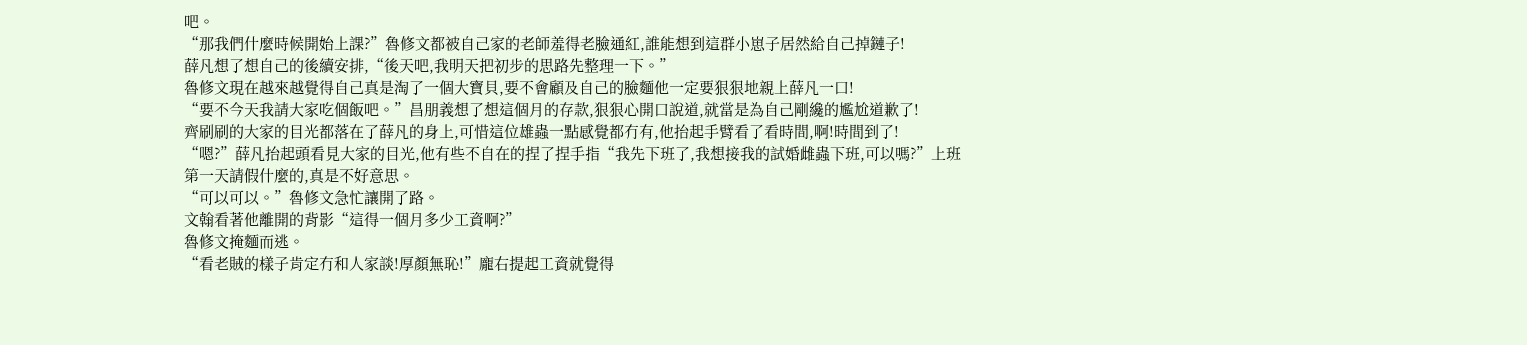吧。
“那我們什麼時候開始上課?”魯修文都被自己家的老師羞得老臉通紅,誰能想到這群小崽子居然給自己掉鏈子!
薛凡想了想自己的後續安排,“後天吧,我明天把初步的思路先整理一下。”
魯修文現在越來越覺得自己真是淘了一個大寶貝,要不會顧及自己的臉麵他一定要狠狠地親上薛凡一口!
“要不今天我請大家吃個飯吧。”昌朋義想了想這個月的存款,狠狠心開口說道,就當是為自己剛纔的尷尬道歉了!
齊刷刷的大家的目光都落在了薛凡的身上,可惜這位雄蟲一點感覺都冇有,他抬起手臂看了看時間,啊!時間到了!
“嗯?”薛凡抬起頭看見大家的目光,他有些不自在的捏了捏手指“我先下班了,我想接我的試婚雌蟲下班,可以嗎?”上班第一天請假什麼的,真是不好意思。
“可以可以。”魯修文急忙讓開了路。
文翰看著他離開的背影“這得一個月多少工資啊?”
魯修文掩麵而逃。
“看老賊的樣子肯定冇和人家談!厚顏無恥!”龐右提起工資就覺得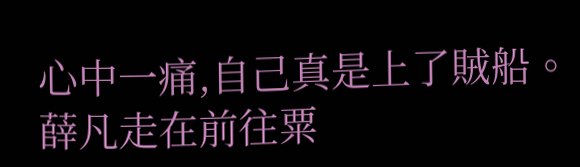心中一痛,自己真是上了賊船。
薛凡走在前往粟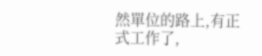然單位的路上,有正式工作了,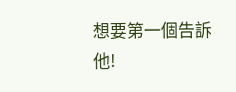想要第一個告訴他!